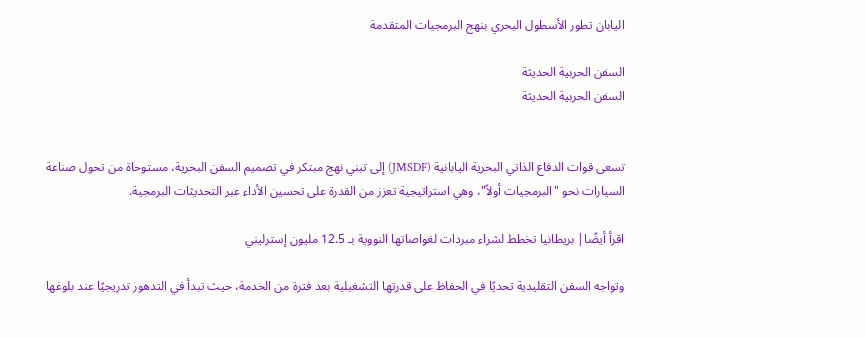اليابان تطور الأسطول البحري بنهج البرمجيات المتقدمة

السفن الحربية الحديثة
السفن الحربية الحديثة


تسعى قوات الدفاع الذاتي البحرية اليابانية (JMSDF) إلى تبني نهج مبتكر في تصميم السفن البحرية، مستوحاة من تحول صناعة السيارات نحو "البرمجيات أولاً"، وهي استراتيجية تعزز من القدرة على تحسين الأداء عبر التحديثات البرمجية.

اقرأ أيضًا| بريطانيا تخطط لشراء مبردات لغواصاتها النووية بـ 12.5 مليون إسترليني

وتواجه السفن التقليدية تحديًا في الحفاظ على قدرتها التشغيلية بعد فترة من الخدمة، حيث تبدأ في التدهور تدريجيًا عند بلوغها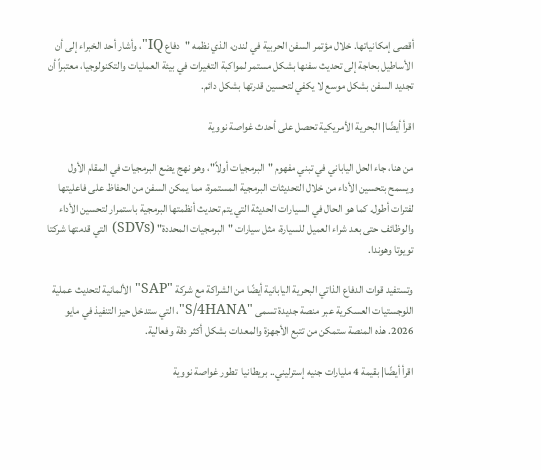أقصى إمكانياتها. خلال مؤتمر السفن الحربية في لندن، الذي نظمه "دفاع IQ"، وأشار أحد الخبراء إلى أن الأساطيل بحاجة إلى تحديث سفنها بشكل مستمر لمواكبة التغيرات في بيئة العمليات والتكنولوجيا، معتبراً أن تجديد السفن بشكل موسع لا يكفي لتحسين قدرتها بشكل دائم.

اقرأ أيضًا| البحرية الأمريكية تحصل على أحدث غواصة نووية

من هنا، جاء الحل الياباني في تبني مفهوم "البرمجيات أولاً"، وهو نهج يضع البرمجيات في المقام الأول ويسمح بتحسين الأداء من خلال التحديثات البرمجية المستمرة، مما يمكن السفن من الحفاظ على فاعليتها لفترات أطول. كما هو الحال في السيارات الحديثة التي يتم تحديث أنظمتها البرمجية باستمرار لتحسين الأداء والوظائف حتى بعد شراء العميل للسيارة، مثل سيارات "البرمجيات المحددة" (SDVs) التي قدمتها شركتا تويوتا وهوندا.

وتستفيد قوات الدفاع الذاتي البحرية اليابانية أيضًا من الشراكة مع شركة "SAP" الألمانية لتحديث عملية اللوجستيات العسكرية عبر منصة جديدة تسمى "S/4HANA"، التي ستدخل حيز التنفيذ في مايو 2026. هذه المنصة ستمكن من تتبع الأجهزة والمعدات بشكل أكثر دقة وفعالية.

اقرأ أيضًا| بقيمة 4 مليارات جنيه إسترليني.. بريطانيا  تطور غواصة نووية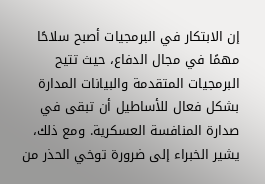إن الابتكار في البرمجيات أصبح سلاحًا مهمًا في مجال الدفاع، حيث تتيح البرمجيات المتقدمة والبيانات المدارة بشكل فعال للأساطيل أن تبقى في صدارة المنافسة العسكرية. ومع ذلك، يشير الخبراء إلى ضرورة توخي الحذر من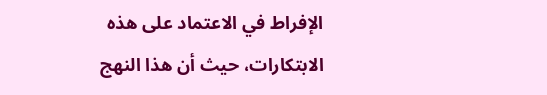الإفراط في الاعتماد على هذه الابتكارات، حيث أن هذا النهج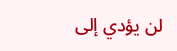لن يؤدي إلى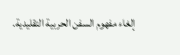إلغاء مفهوم السفن الحربية التقليدية.